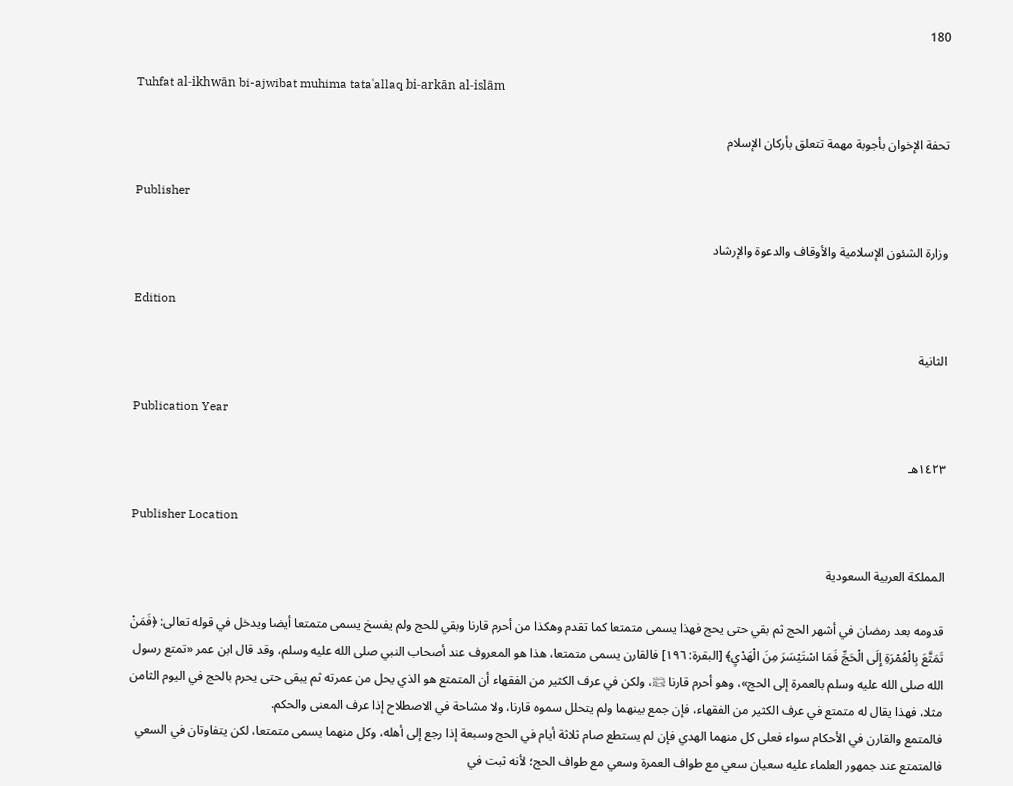180

Tuhfat al-ikhwān bi-ajwibat muhima tataʿallaq bi-arkān al-islām

تحفة الإخوان بأجوبة مهمة تتعلق بأركان الإسلام

Publisher

وزارة الشئون الإسلامية والأوقاف والدعوة والإرشاد

Edition

الثانية

Publication Year

١٤٢٣هـ

Publisher Location

المملكة العربية السعودية

قدومه بعد رمضان في أشهر الحج ثم بقي حتى يحج فهذا يسمى متمتعا كما تقدم وهكذا من أحرم قارنا وبقي للحج ولم يفسخ يسمى متمتعا أيضا ويدخل في قوله تعالى: ﴿فَمَنْ تَمَتَّعَ بِالْعُمْرَةِ إِلَى الْحَجِّ فَمَا اسْتَيْسَرَ مِنَ الْهَدْيِ﴾ [البقرة: ١٩٦] فالقارن يسمى متمتعا، هذا هو المعروف عند أصحاب النبي صلى الله عليه وسلم، وقد قال ابن عمر «تمتع رسول الله صلى الله عليه وسلم بالعمرة إلى الحج»، وهو أحرم قارنا ﵊، ولكن في عرف الكثير من الفقهاء أن المتمتع هو الذي يحل من عمرته ثم يبقى حتى يحرم بالحج في اليوم الثامن مثلا، فهذا يقال له متمتع في عرف الكثير من الفقهاء، فإن جمع بينهما ولم يتحلل سموه قارنا، ولا مشاحة في الاصطلاح إذا عرف المعنى والحكم.
فالمتمع والقارن في الأحكام سواء فعلى كل منهما الهدي فإن لم يستطع صام ثلاثة أيام في الحج وسبعة إذا رجع إلى أهله، وكل منهما يسمى متمتعا، لكن يتفاوتان في السعي فالمتمتع عند جمهور العلماء عليه سعيان سعي مع طواف العمرة وسعي مع طواف الحج؛ لأنه ثبت في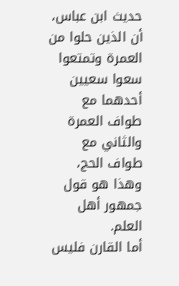حديث ابن عباس، أن الذين حلوا من العمرة وتمتعوا سعوا سعيين أحدهما مع طواف العمرة والثاني مع طواف الحج، وهذا هو قول جمهور أهل العلم.
أما القارن فليس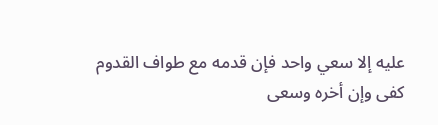عليه إلا سعي واحد فإن قدمه مع طواف القدوم كفى وإن أخره وسعى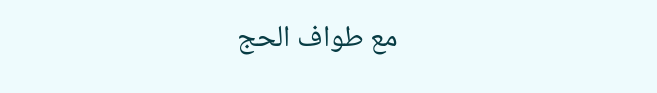مع طواف الحج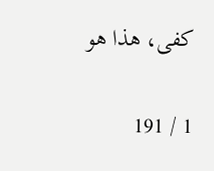كفى، هذا هو

1 / 191